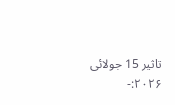تاثیر 15 جولائی ۲۰۲۶:-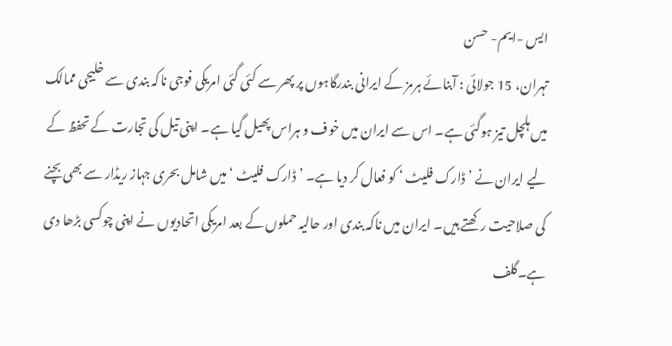ایس -ایم- حسن
تہران، 15 جولائی : آبنائے ہرمز کے ایرانی بندرگاہوں پر پھر سے کئی گئی امریکی فوجی ناکہ بندی سے خلیجی ممالک میں ہلچل تیز ہوگئی ہے۔ اس سے ایران میں خوف و ہراس پھیل گیا ہے۔ اپنی تیل کی تجارت کے تحفظ کے لیے ایران نے ’ ڈارک فلیٹ ‘ کو فعال کر دیا ہے۔ ’ڈارک فلیٹ ‘ میں شامل بحری جہاز ریڈار سے بھی بچنے کی صلاحیت رکھتے ہیں۔ ایران میں ناکہ بندی اور حالیہ حملوں کے بعد امریکی اتحادیوں نے اپنی چوکسی بڑھا دی ہے۔گلف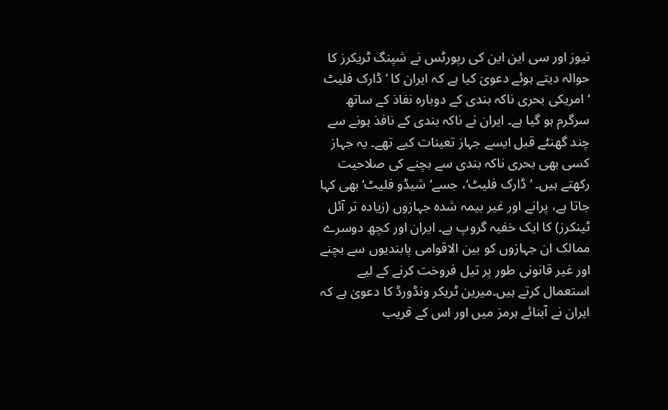نیوز اور سی این این کی رپورٹس نے شپنگ ٹریکرز کا حوالہ دیتے ہوئے دعویٰ کیا ہے کہ ایران کا ’ ڈارک فلیٹ ‘ امریکی بحری ناکہ بندی کے دوبارہ نفاذ کے ساتھ سرگرم ہو گیا ہے۔ ایران نے ناکہ بندی کے نافذ ہونے سے چند گھنٹے قبل ایسے جہاز تعینات کیے تھے۔ یہ جہاز کسی بھی بحری ناکہ بندی سے بچنے کی صلاحیت رکھتے ہیں۔ ’ ڈارک فلیٹ‘، جسے’ شیڈو فلیٹ‘ بھی کہا جاتا ہے، پرانے اور غیر بیمہ شدہ جہازوں (زیادہ تر آئل ٹینکرز) کا ایک خفیہ گروپ ہے۔ ایران اور کچھ دوسرے ممالک ان جہازوں کو بین الاقوامی پابندیوں سے بچنے اور غیر قانونی طور پر تیل فروخت کرنے کے لیے استعمال کرتے ہیں۔میرین ٹریکر ونڈورڈ کا دعویٰ ہے کہ ایران نے آبنائے ہرمز میں اور اس کے قریب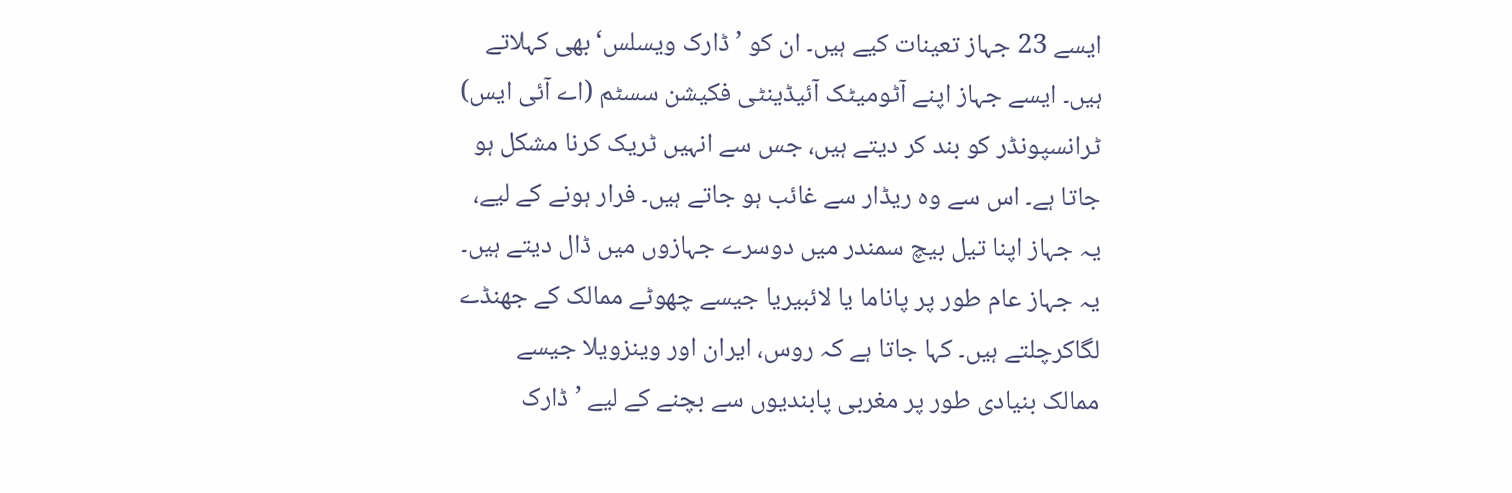ایسے 23 جہاز تعینات کیے ہیں۔ ان کو ’ڈارک ویسلس‘بھی کہلاتے ہیں۔ ایسے جہاز اپنے آٹومیٹک آئیڈینٹی فکیشن سسٹم (اے آئی ایس) ٹرانسپونڈر کو بند کر دیتے ہیں، جس سے انہیں ٹریک کرنا مشکل ہو جاتا ہے۔ اس سے وہ ریڈار سے غائب ہو جاتے ہیں۔ فرار ہونے کے لیے، یہ جہاز اپنا تیل بیچ سمندر میں دوسرے جہازوں میں ڈال دیتے ہیں۔ یہ جہاز عام طور پر پاناما یا لائبیریا جیسے چھوٹے ممالک کے جھنڈے لگاکرچلتے ہیں۔ کہا جاتا ہے کہ روس، ایران اور وینزویلا جیسے ممالک بنیادی طور پر مغربی پابندیوں سے بچنے کے لیے ’ڈارک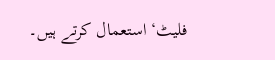فلیٹ‘ استعمال کرتے ہیں۔